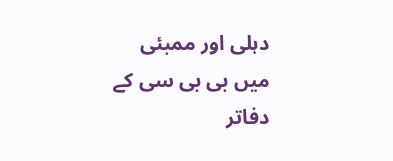دہلی اور ممبئی میں بی بی سی کے دفاتر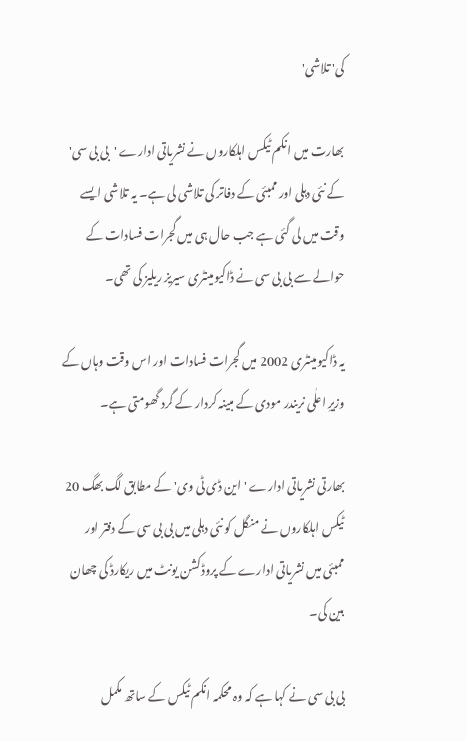کی' تلاشی'

بھارت میں انکم ٹیکس اہلکاروں نے نشریاتی ادارے 'بی بی سی' کے نئی دہلی اور ممبئی کے دفاتر کی تلاشی لی ہے۔ یہ تلاشی ایسے وقت میں لی گئی ہے جب حال ہی میں گجرات فسادات کے حوالے سے بی بی سی نے ڈاکیومینٹری سیریز ریلیز کی تھی۔

یہ ڈاکیومینٹری 2002 میں گجرات فسادات اور اس وقت وہاں کے وزیرِ اعلٰی نریندر مودی کے مبینہ کردار کے گرد گھومتی ہے۔

بھارتی نشریاتی ادارے 'این ڈی ٹی وی' کے مطابق لگ بھگ 20 ٹیکس اہلکاروں نے منگل کو نئی دہلی میں بی بی سی کے دفتر اور ممبئی میں نشریاتی ادارے کے پروڈکشن یونٹ میں ریکارڈ کی چھان بین کی۔

بی بی سی نے کہا ہے کہ وہ محکمہ انکم ٹیکس کے ساتھ مکمل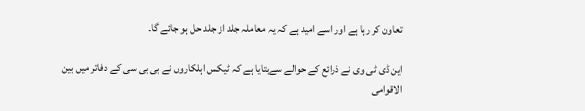تعاون کر رہا ہے اور اسے امید ہے کہ یہ معاملہ جلد از جلد حل ہو جائے گا۔

این ڈی ٹی وی نے ذرائع کے حوالے سےبتایا ہے کہ ٹیکس اہلکاروں نے بی بی سی کے دفاتر میں بین الاقوامی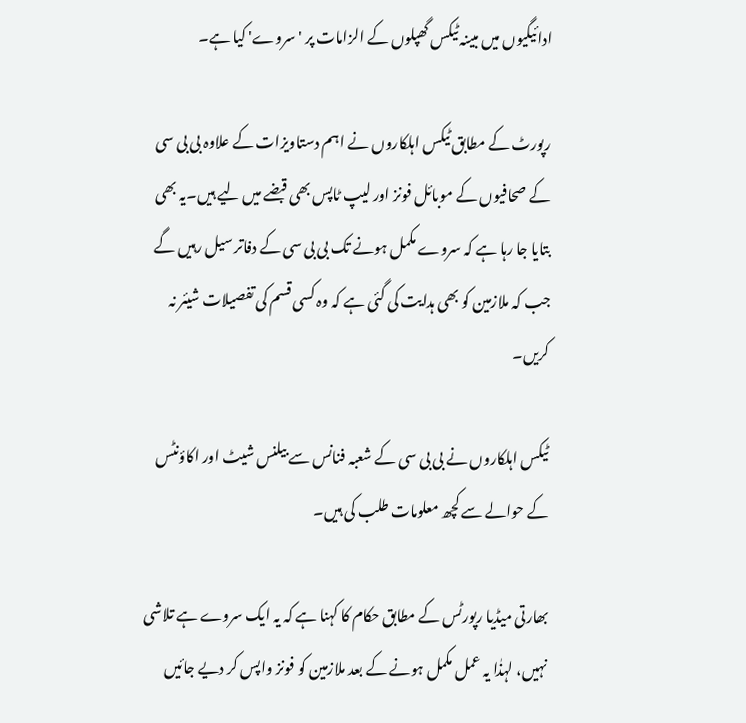ادائیگیوں میں مبینہ ٹیکس گھپلوں کے الزامات پر 'سروے' کیا ہے۔

رپورٹ کے مطابق ٹیکس اہلکاروں نے اہم دستاویزات کے علاوہ بی بی سی کے صحافیوں کے موبائل فونز اور لیپ ٹاپس بھی قبضے میں لیے ہیں۔یہ بھی بتایا جا رہا ہے کہ سروے مکمل ہونے تک بی بی سی کے دفاتر سیل رہیں گے جب کہ ملازمین کو بھی ہدایت کی گئی ہے کہ وہ کسی قسم کی تفصیلات شیئر نہ کریں۔

ٹیکس اہلکاروں نے بی بی سی کے شعبہ فنانس سے بیلنس شیٹ اور اکاؤنٹس کے حوالے سے کچھ معلومات طلب کی ہیں۔

بھارتی میڈیا رپورٹس کے مطابق حکام کا کہنا ہے کہ یہ ایک سروے ہے تلاشی نہیں، لہذٰا یہ عمل مکمل ہونے کے بعد ملازمین کو فونز واپس کر دیے جائیں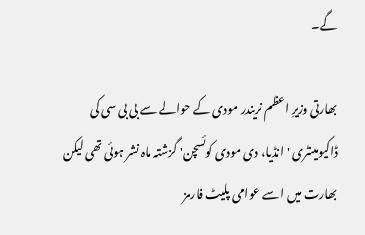گے۔

بھارتی وزیرِ اعظم نریندر مودی کے حوالے سے بی بی سی کی ڈاکیومینٹری 'انڈیا، دی مودی کوئسچن' گزشتہ ماہ نشر ہوئی تھی لیکن بھارت میں اسے عوامی پلیٹ فارمز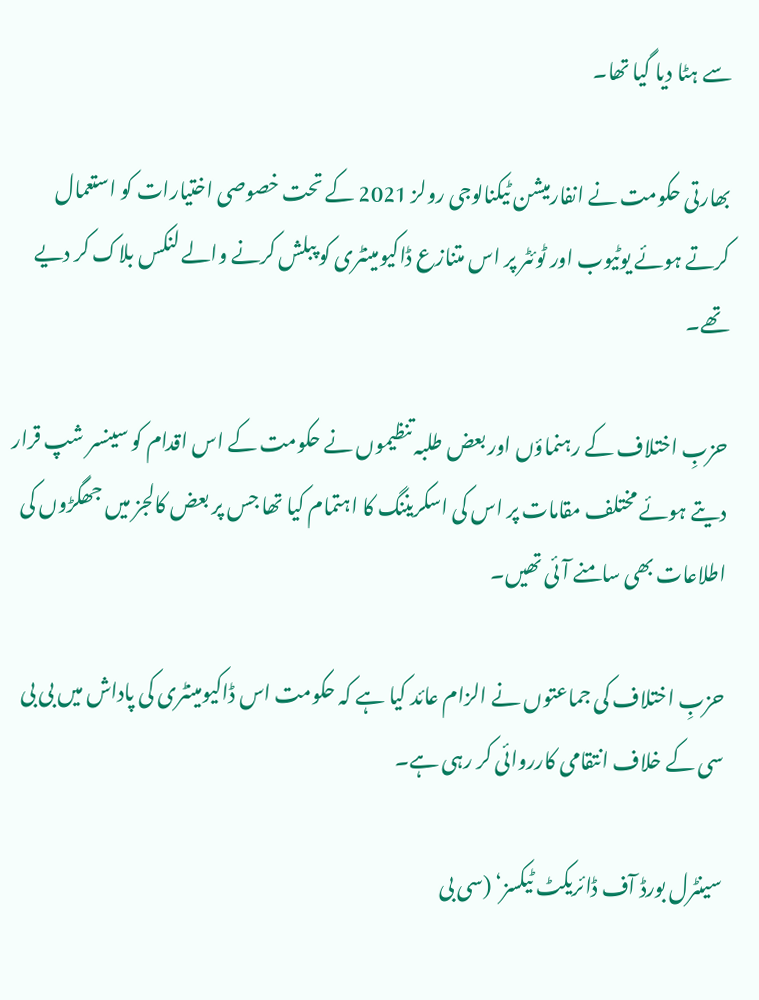سے ہٹا دیا گیا تھا۔

بھارتی حکومت نے انفارمیشن ٹیکنالوجی رولز 2021 کے تحت خصوصی اختیارات کو استعمال کرتے ہوئے یوٹیوب اور ٹوئٹر پر اس متنازع ڈاکیومینٹری کو پبلش کرنے والے لنکس بلاک کر دیے تھے۔

حزبِ اختلاف کے رہنماؤں اور بعض طلبہ تنظیموں نے حکومت کے اس اقدام کو سینسر شپ قرار دیتے ہوئے مختلف مقامات پر اس کی اسکریننگ کا اہتمام کیا تھا جس پر بعض کالجز میں جھگڑوں کی اطلاعات بھی سامنے آئی تھیں۔

حزبِ اختلاف کی جماعتوں نے الزام عائد کیا ہے کہ حکومت اس ڈاکیومینٹری کی پاداش میں بی بی سی کے خلاف انتقامی کارروائی کر رہی ہے۔

سینٹرل بورڈ آف ڈائریکٹ ٹیکسز‘ (سی بی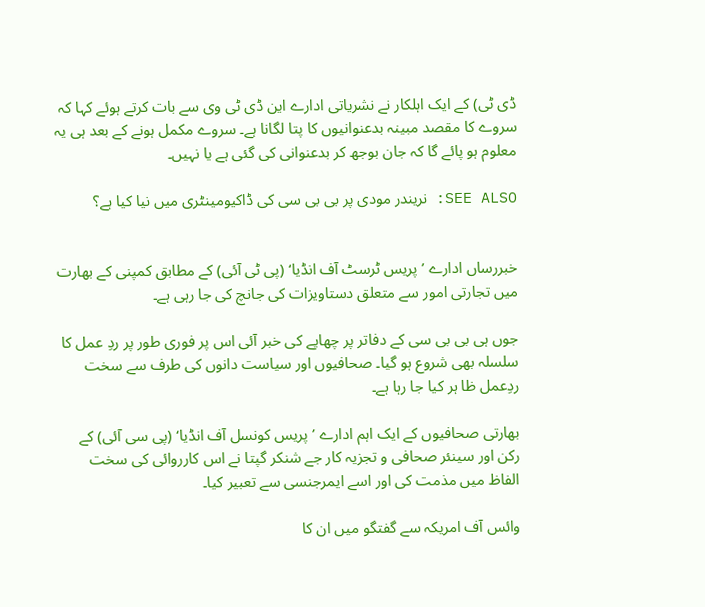ڈی ٹی) کے ایک اہلکار نے نشریاتی ادارے این ڈی ٹی وی سے بات کرتے ہوئے کہا کہ سروے کا مقصد مبینہ بدعنوانیوں کا پتا لگانا ہے۔ سروے مکمل ہونے کے بعد ہی یہ معلوم ہو پائے گا کہ جان بوجھ کر بدعنوانی کی گئی ہے یا نہیں۔

SEE ALSO: نریندر مودی پر بی بی سی کی ڈاکیومینٹری میں نیا کیا ہے؟


خبررساں ادارے ’پریس ٹرسٹ آف انڈیا‘ (پی ٹی آئی) کے مطابق کمپنی کے بھارت میں تجارتی امور سے متعلق دستاویزات کی جانچ کی جا رہی ہے۔

جوں ہی بی بی سی کے دفاتر پر چھاپے کی خبر آئی اس پر فوری طور پر ردِ عمل کا سلسلہ بھی شروع ہو گیا۔ صحافیوں اور سیاست دانوں کی طرف سے سخت ردِعمل ظا ہر کیا جا رہا ہے۔

بھارتی صحافیوں کے ایک اہم ادارے ’پریس کونسل آف انڈیا‘ (پی سی آئی) کے رکن اور سینئر صحافی و تجزیہ کار جے شنکر گپتا نے اس کارروائی کی سخت الفاظ میں مذمت کی اور اسے ایمرجنسی سے تعبیر کیا۔

وائس آف امریکہ سے گفتگو میں ان کا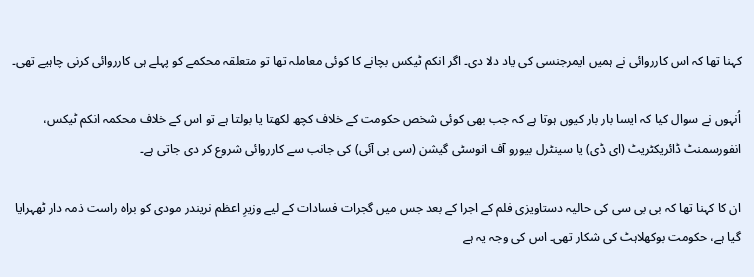کہنا تھا کہ اس کارروائی نے ہمیں ایمرجنسی کی یاد دلا دی۔ اگر انکم ٹیکس بچانے کا کوئی معاملہ تھا تو متعلقہ محکمے کو پہلے ہی کارروائی کرنی چاہیے تھی۔

اُنہوں نے سوال کیا کہ ایسا بار بار کیوں ہوتا ہے کہ جب بھی کوئی شخص حکومت کے خلاف کچھ لکھتا یا بولتا ہے تو اس کے خلاف محکمہ انکم ٹیکس، انفورسمنٹ ڈائریکٹریٹ (ای ڈی) یا سینٹرل بیورو آف انوسٹی گیشن (سی بی آئی) کی جانب سے کارروائی شروع کر دی جاتی ہے۔

ان کا کہنا تھا کہ بی بی سی کی حالیہ دستاویزی فلم کے اجرا کے بعد جس میں گجرات فسادات کے لیے وزیرِ اعظم نریندر مودی کو براہ راست ذمہ دار ٹھہرایا گیا ہے، حکومت بوکھلاہٹ کی شکار تھی۔ اس کی وجہ یہ ہے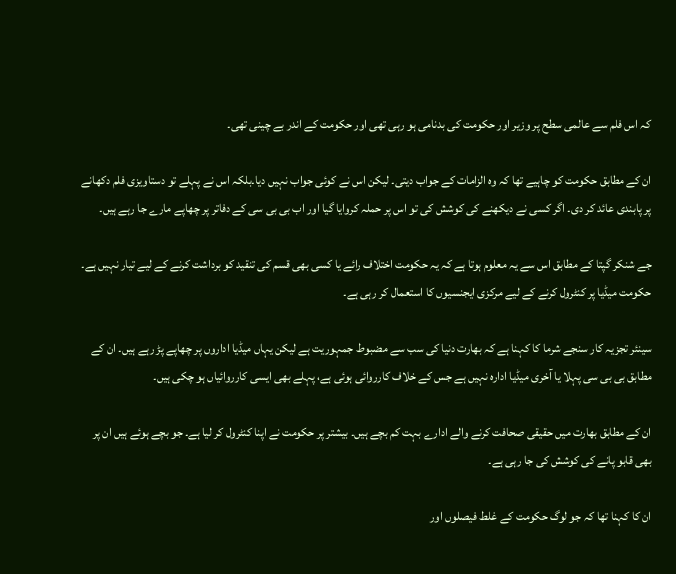کہ اس فلم سے عالمی سطح پر وزیر اور حکومت کی بدنامی ہو رہی تھی اور حکومت کے اندر بے چینی تھی۔

ان کے مطابق حکومت کو چاہیے تھا کہ وہ الزامات کے جواب دیتی۔ لیکن اس نے کوئی جواب نہیں دیا۔بلکہ اس نے پہلے تو دستاویزی فلم دکھانے پر پابندی عائد کر دی۔ اگر کسی نے دیکھنے کی کوشش کی تو اس پر حملہ کروایا گیا اور اب بی بی سی کے دفاتر پر چھاپے مارے جا رہے ہیں۔

جے شنکر گپتا کے مطابق اس سے یہ معلوم ہوتا ہے کہ یہ حکومت اختلاف رائے یا کسی بھی قسم کی تنقید کو برداشت کرنے کے لیے تیار نہیں ہے۔ حکومت میڈیا پر کنٹرول کرنے کے لیے مرکزی ایجنسیوں کا استعمال کر رہی ہے۔

سینئر تجزیہ کار سنجے شرما کا کہنا ہے کہ بھارت دنیا کی سب سے مضبوط جمہوریت ہے لیکن یہاں میڈیا اداروں پر چھاپے پڑ رہے ہیں۔ ان کے مطابق بی بی سی پہلا یا آخری میڈیا ادارہ نہیں ہے جس کے خلاف کارروائی ہوئی ہے، پہلے بھی ایسی کارروائیاں ہو چکی ہیں۔

ان کے مطابق بھارت میں حقیقی صحافت کرنے والے ادارے بہت کم بچے ہیں۔ بیشتر پر حکومت نے اپنا کنٹرول کر لیا ہے۔ جو بچے ہوئے ہیں ان پر بھی قابو پانے کی کوشش کی جا رہی ہے۔

ان کا کہنا تھا کہ جو لوگ حکومت کے غلط فیصلوں اور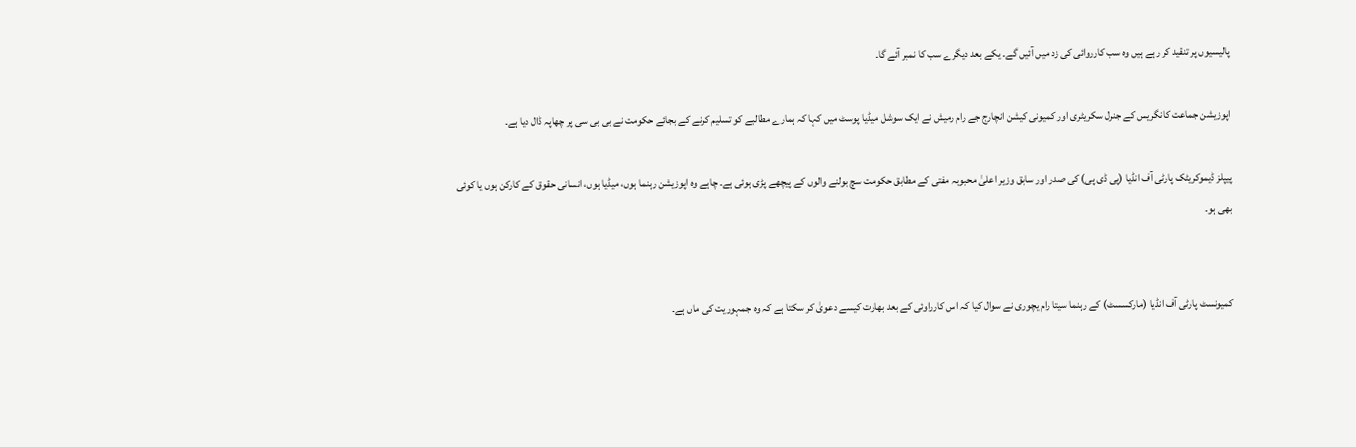پالیسیوں پر تنقید کر رہے ہیں وہ سب کارروائی کی زد میں آئیں گے۔ یکے بعد دیگرے سب کا نمبر آئے گا۔

اپوزیشن جماعت کانگریس کے جنرل سکریٹری اور کمیونی کیشن انچارج جے رام رمیش نے ایک سوشل میڈیا پوسٹ میں کہا کہ ہمارے مطالبے کو تسلیم کرنے کے بجائے حکومت نے بی بی سی پر چھاپہ ڈال دیا ہے۔

پیپلز ڈیموکریٹک پارٹی آف انڈیا (پی ڈی پی) کی صدر اور سابق وزیر اعلیٰ محبوبہ مفتی کے مطابق حکومت سچ بولنے والوں کے پیچھے پڑی ہوئی ہے۔ چاہے وہ اپوزیشن رہنما ہوں، میڈیا ہوں، انسانی حقوق کے کارکن ہوں یا کوئی بھی ہو۔


کمیونسٹ پارٹی آف انڈیا (مارکسسٹ) کے رہنما سیتا رام یچوری نے سوال کیا کہ اس کارراوئی کے بعد بھارت کیسے دعویٰ کر سکتا ہے کہ وہ جمہوریت کی ماں ہے۔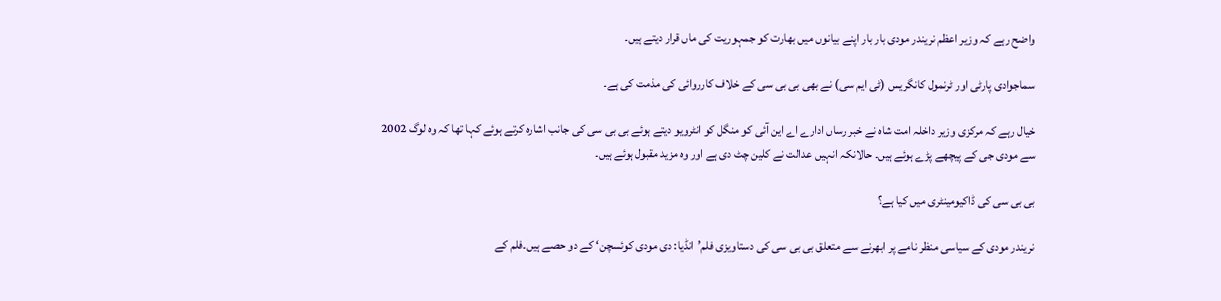واضح رہے کہ وزیر اعظم نریندر مودی بار بار اپنے بیانوں میں بھارت کو جمہوریت کی ماں قرار دیتے ہیں۔

سماجوادی پارٹی اور ٹرنمول کانگریس (ٹی ایم سی) نے بھی بی بی سی کے خلاف کارروائی کی مذمت کی ہے۔

خیال رہے کہ مرکزی وزیر داخلہ امت شاہ نے خبر رساں ادارے اے این آئی کو منگل کو انٹرویو دیتے ہوئے بی بی سی کی جانب اشارہ کرتے ہوئے کہا تھا کہ وہ لوگ 2002 سے مودی جی کے پیچھے پڑے ہوئے ہیں۔ حالانکہ انہیں عدالت نے کلین چٹ دی ہے اور وہ مزید مقبول ہوئے ہیں۔

بی بی سی کی ڈاکیومینٹری میں کیا ہے؟

نریندر مودی کے سیاسی منظر نامے پر ابھرنے سے متعلق بی بی سی کی دستاویزی فلم’انڈیا: دی مودی کوئسچن‘ کے دو حصے ہیں۔فلم کے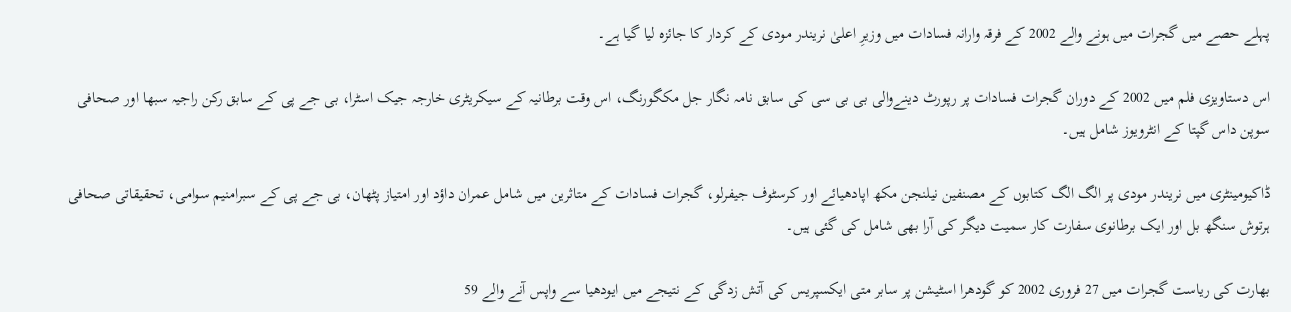پہلے حصے میں گجرات میں ہونے والے 2002 کے فرقہ وارانہ فسادات میں وزیرِ اعلیٰ نریندر مودی کے کردار کا جائزہ لیا گیا ہے۔

اس دستاویزی فلم میں 2002 کے دوران گجرات فسادات پر رپورٹ دینےوالی بی بی سی کی سابق نامہ نگار جل مکگورنگ، اس وقت برطانیہ کے سیکریٹری خارجہ جیک اسٹرا، بی جے پی کے سابق رکن راجیہ سبھا اور صحافی سوپن داس گپتا کے انٹرویوز شامل ہیں۔

ڈاکیومینٹری میں نریندر مودی پر الگ الگ کتابوں کے مصنفین نیلنجن مکھ اپادھیائے اور کرسٹوف جیفرلو، گجرات فسادات کے متاثرین میں شامل عمران داؤد اور امتیاز پٹھان، بی جے پی کے سبرامنیم سوامی، تحقیقاتی صحافی ہرتوش سنگھ بل اور ایک برطانوی سفارت کار سمیت دیگر کی آرا بھی شامل کی گئی ہیں۔

بھارت کی ریاست گجرات میں 27 فروری 2002 کو گودھرا اسٹیشن پر سابر متی ایکسپریس کی آتش زدگی کے نتیجے میں ایودھیا سے واپس آنے والے 59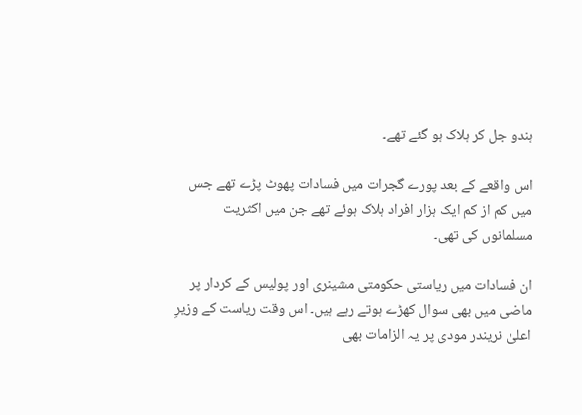ہندو جل کر ہلاک ہو گئے تھے۔

اس واقعے کے بعد پورے گجرات میں فسادات پھوٹ پڑے تھے جس میں کم از کم ایک ہزار افراد ہلاک ہوئے تھے جن میں اکثریت مسلمانوں کی تھی۔

ان فسادات میں ریاستی حکومتی مشینری اور پولیس کے کردار پر ماضی میں بھی سوال کھڑے ہوتے رہے ہیں۔ اس وقت ریاست کے وزیرِ اعلیٰ نریندر مودی پر یہ الزامات بھی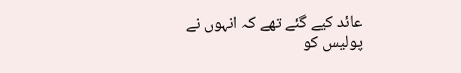عائد کیے گئے تھے کہ انہوں نے پولیس کو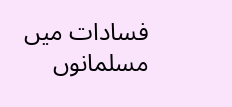فسادات میں مسلمانوں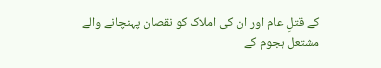کے قتلِ عام اور ان کی املاک کو نقصان پہنچانے والے مشتعل ہجوم کے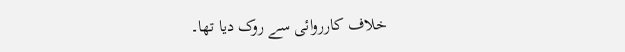خلاف کارروائی سے روک دیا تھا۔